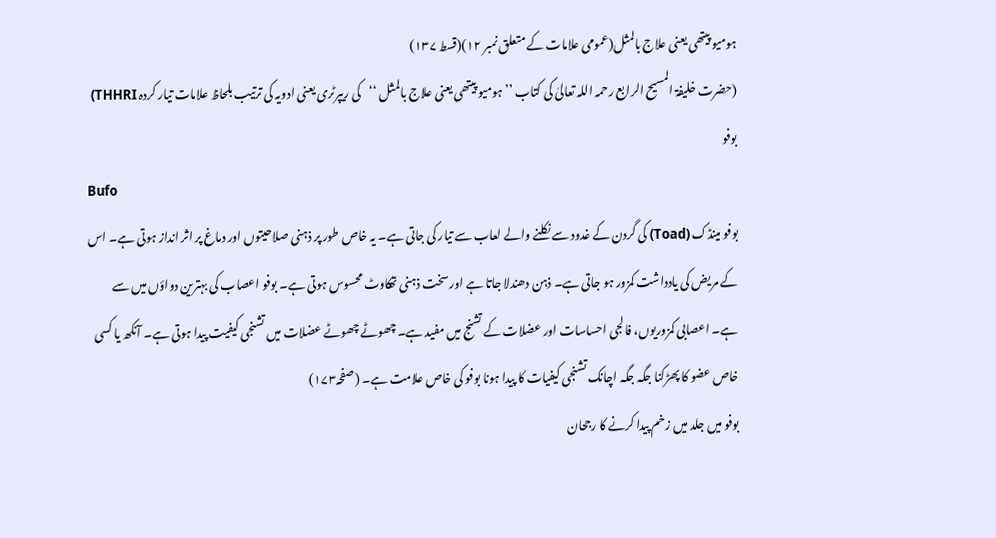ہومیو پیتھی یعنی علاج بالمثل(عمومی علامات کے متعلق نمبر ۱۲)(قسط ۱۳۷)
(حضرت خلیفۃ المسیح الرابع رحمہ اللہ تعالیٰ کی کتاب ’’ہومیو پیتھی یعنی علاج بالمثل ‘‘کی ریپرٹری یعنی ادویہ کی ترتیب بلحاظ علامات تیار کردہ THHRI)
بوفو
Bufo
بوفو مینڈک (Toad) کی گردن کے غدود سے نکلنے والے لعاب سے تیار کی جاتی ہے۔ یہ خاص طور پر ذہنی صلاحیتوں اور دماغ پر اثر انداز ہوتی ہے۔ اس کے مریض کی یادداشت کمزور ہو جاتی ہے۔ ذہن دھندلا جاتا ہے اور سخت ذہنی تھکاوٹ محسوس ہوتی ہے۔ بوفو اعصاب کی بہترین دواؤں میں سے ہے۔ اعصابی کمزوریوں، فالجی احساسات اور عضلات کے تشنج میں مفید ہے۔ چھوٹے چھوٹے عضلات میں تشنجی کیفیت پیدا ہوتی ہے۔ آنکھ یا کسی خاص عضو کا پھڑکنا جگہ جگہ اچانک تشنجی کیفیات کا پیدا ہونا بوفو کی خاص علامت ہے۔ (صفحہ۱۷۳)
بوفو میں جلد میں زخم پیدا کرنے کا رجحان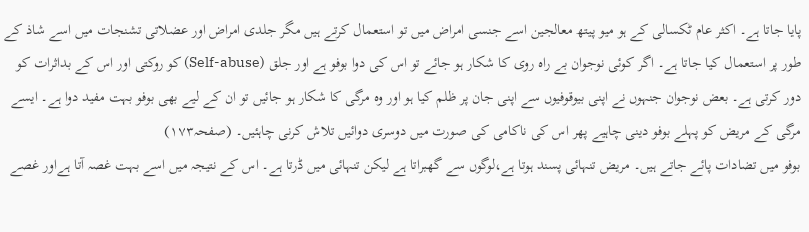پایا جاتا ہے۔ اکثر عام ٹکسالی کے ہو میو پیتھ معالجین اسے جنسی امراض میں تو استعمال کرتے ہیں مگر جلدی امراض اور عضلاتی تشنجات میں اسے شاذ کے طور پر استعمال کیا جاتا ہے۔ اگر کوئی نوجوان بے راہ روی کا شکار ہو جائے تو اس کی دوا بوفو ہے اور جلق (Self-abuse) کو روکتی اور اس کے بداثرات کو دور کرتی ہے۔ بعض نوجوان جنہوں نے اپنی بیوقوفیوں سے اپنی جان پر ظلم کیا ہو اور وہ مرگی کا شکار ہو جائیں تو ان کے لیے بھی بوفو بہت مفید دوا ہے۔ ایسے مرگی کے مریض کو پہلے بوفو دینی چاہیے پھر اس کی ناکامی کی صورت میں دوسری دوائیں تلاش کرنی چاہئیں۔ (صفحہ۱۷۳)
بوفو میں تضادات پائے جاتے ہیں۔ مریض تنہائی پسند ہوتا ہے،لوگوں سے گھبراتا ہے لیکن تنہائی میں ڈرتا ہے۔ اس کے نتیجہ میں اسے بہت غصہ آتا ہےاور غصے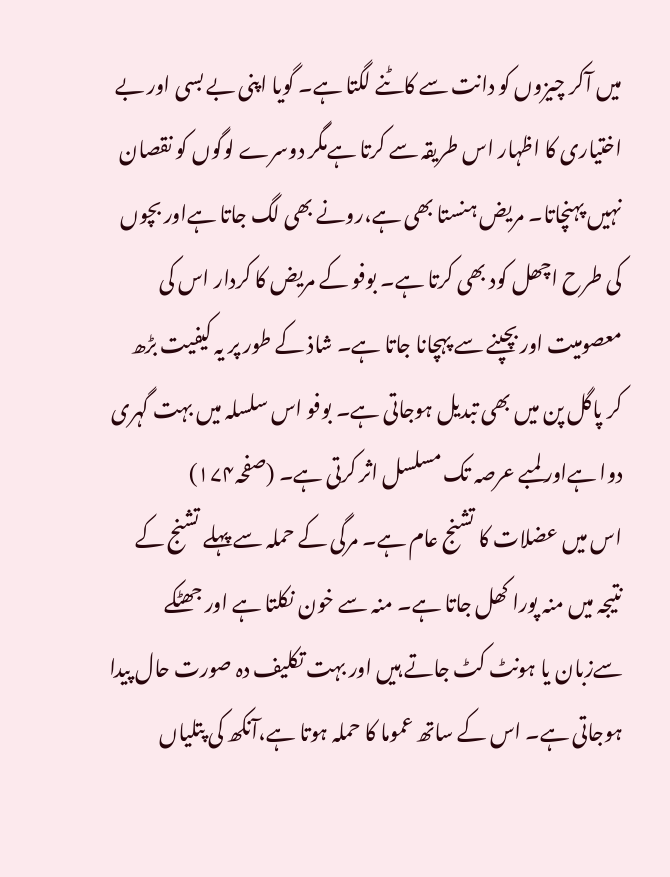میں آکر چیزوں کو دانت سے کاٹنے لگتا ہے۔ گویا اپنی بے بسی اور بے اختیاری کا اظہار اس طریقہ سے کرتا ہےمگر دوسرے لوگوں کو نقصان نہیں پہنچاتا۔ مریض ہنستا بھی ہے،رونے بھی لگ جاتا ہےاور بچوں کی طرح اچھل کود بھی کرتا ہے۔ بوفو کے مریض کا کردار اس کی معصومیت اور بچپنے سے پہچانا جاتا ہے۔ شاذ کے طور پر یہ کیفیت بڑھ کر پاگل پن میں بھی تبدیل ہوجاتی ہے۔ بوفو اس سلسلہ میں بہت گہری دوا ہےاور لمبے عرصہ تک مسلسل اثر کرتی ہے۔ (صفحہ۱۷۴)
اس میں عضلات کا تشنج عام ہے۔ مرگی کے حملہ سے پہلے تشنج کے نتیجہ میں منہ پورا کھل جاتا ہے۔ منہ سے خون نکلتا ہے اور جھٹکے سےزبان یا ہونٹ کٹ جاتے ہیں اور بہت تکلیف دہ صورت حال پیدا ہوجاتی ہے۔ اس کے ساتھ عموما کا حملہ ہوتا ہے،آنکھ کی پتلیاں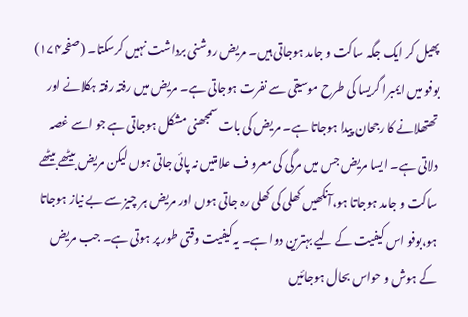پھیل کر ایک جگہ ساکت و جامد ہوجاتی ہیں۔ مریض روشنی برداشت نہیں کرسکتا۔ (صفحہ۱۷۴)
بوفو میں ایمبرا گریسا کی طرح موسیقی سے نفرت ہوجاتی ہے۔ مریض میں رفتہ رفتہ ہکلانے اور تھتھلانے کا رجحان پیدا ہوجاتا ہے۔ مریض کی بات سمجھنی مشکل ہوجاتی ہے جو اسے غصہ دلاتی ہے۔ ایسا مریض جس میں مرگی کی معرو ف علامتیں نہ پائی جاتی ہوں لیکن مریض بیٹھے بیٹھے ساکت و جامد ہوجاتا ہو،آنکھیں کھلی کی کھلی رہ جاتی ہوں اور مریض ہر چیز سے بے نیاز ہوجاتا ہو،بوفو اس کیفیت کے لیے بہترین دوا ہے۔ یہ کیفیت وقتی طور پر ہوتی ہے۔ جب مریض کے ہوش و حواس بحال ہوجائیں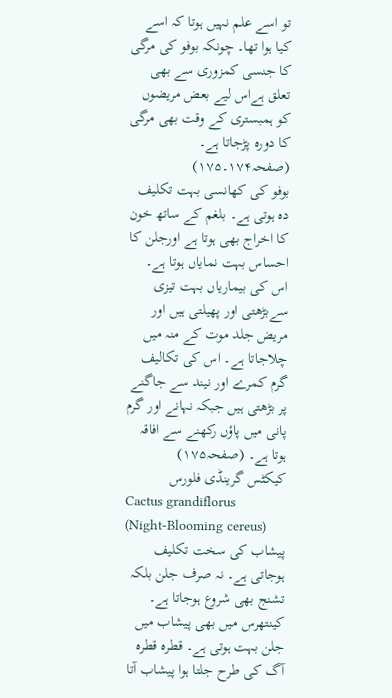تو اسے علم نہیں ہوتا کہ اسے کیا ہوا تھا۔ چونکہ بوفو کی مرگی کا جنسی کمزوری سے بھی تعلق ہےاس لیے بعض مریضوں کو ہمبستری کے وقت بھی مرگی کا دورہ پڑجاتا ہے۔ (صفحہ۱۷۴۔۱۷۵)
بوفو کی کھانسی بہت تکلیف دہ ہوتی ہے۔ بلغم کے ساتھ خون کا اخراج بھی ہوتا ہے اورجلن کا احساس بہت نمایاں ہوتا ہے۔ اس کی بیماریاں بہت تیزی سےبڑھتی اور پھیلتی ہیں اور مریض جلد موت کے منہ میں چلاجاتا ہے۔ اس کی تکالیف گرم کمرے اور نیند سے جاگنے پر بڑھتی ہیں جبکہ نہانے اور گرم پانی میں پاؤں رکھنے سے افاقہ ہوتا ہے۔ (صفحہ۱۷۵)
کیکٹس گرینڈی فلورس
Cactus grandiflorus
(Night-Blooming cereus)
پیشاب کی سخت تکلیف ہوجاتی ہے۔ نہ صرف جلن بلکہ تشنج بھی شروع ہوجاتا ہے۔ کینتھرس میں بھی پیشاب میں جلن بہت ہوتی ہے۔ قطرہ قطرہ آگ کی طرح جلتا ہوا پیشاب آتا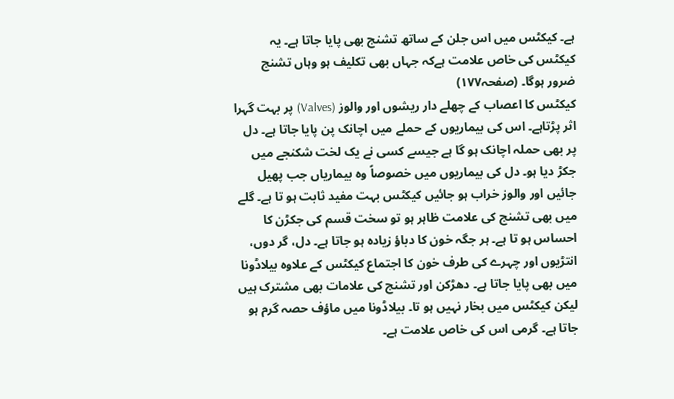ہے۔ کیکٹس میں اس جلن کے ساتھ تشنج بھی پایا جاتا ہے۔ یہ کیکٹس کی خاص علامت ہےکہ جہاں بھی تکلیف ہو وہاں تشنج ضرور ہوگا۔ (صفحہ۱۷۷)
کیکٹس کا اعصاب کے چھلے دار ریشوں اور والوز (Valves) پر بہت گہرا اثر پڑتاہے۔ اس کی بیماریوں کے حملے میں اچانک پن پایا جاتا ہے۔ دل پر بھی حملہ اچانک ہو گا ہے جیسے کسی نے یک لخت شکنجے میں جکڑ دیا ہو۔ دل کی بیماریوں میں خصوصاً وہ بیماریاں جب پھیل جائیں اور والوز خراب ہو جائیں کیکٹس بہت مفید ثابت ہو تا ہے۔ گلے میں بھی تشنج کی علامت ظاہر ہو تو سخت قسم کی جکڑن کا احساس ہو تا ہے۔ ہر جگہ خون کا دباؤ زیادہ ہو جاتا ہے۔ دل، گر دوں، انتڑیوں اور چہرے کی طرف خون کا اجتماع کیکٹس کے علاوہ بیلاڈونا میں بھی پایا جاتا ہے۔ دھڑکن اور تشنج کی علامات بھی مشترک ہیں لیکن کیکٹس میں بخار نہیں ہو تا۔ بیلاڈونا میں ماؤف حصہ گرم ہو جاتا ہے۔ گرمی اس کی خاص علامت ہے۔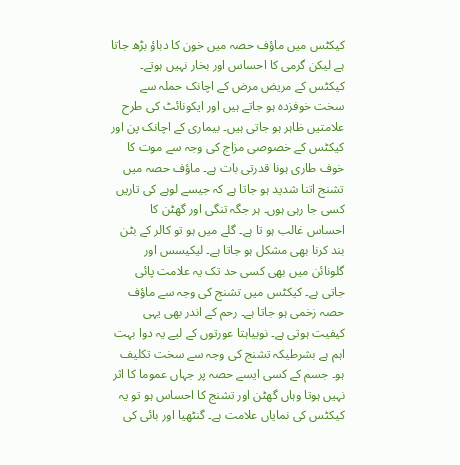کیکٹس میں ماؤف حصہ میں خون کا دباؤ بڑھ جاتا ہے لیکن گرمی کا احساس اور بخار نہیں ہوتے۔ کیکٹس کے مریض مرض کے اچانک حملہ سے سخت خوفزدہ ہو جاتے ہیں اور ایکونائٹ کی طرح علامتیں ظاہر ہو جاتی ہیں۔ بیماری کے اچانک پن اور کیکٹس کے خصوصی مزاج کی وجہ سے موت کا خوف طاری ہونا قدرتی بات ہے۔ ماؤف حصہ میں تشنج اتنا شدید ہو جاتا ہے کہ جیسے لوہے کی تاریں کسی جا رہی ہوں۔ ہر جگہ تنگی اور گھٹن کا احساس غالب ہو تا ہے۔ گلے میں ہو تو کالر کے بٹن بند کرنا بھی مشکل ہو جاتا ہے۔ لیکیسس اور گلونائن میں بھی کسی حد تک یہ علامت پائی جاتی ہے۔ کیکٹس میں تشنج کی وجہ سے ماؤف حصہ زخمی ہو جاتا ہے۔ رحم کے اندر بھی یہی کیفیت ہوتی ہے۔ نوبیاہتا عورتوں کے لیے یہ دوا بہت اہم ہے بشرطیکہ تشنج کی وجہ سے سخت تکلیف ہو۔ جسم کے کسی ایسے حصہ پر جہاں عموما کا اثر نہیں ہوتا وہاں گھٹن اور تشنج کا احساس ہو تو یہ کیکٹس کی نمایاں علامت ہے۔ گنٹھیا اور بائی کی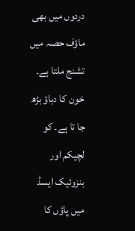دردوں میں بھی ماؤف حصہ میں تشنج ملتا ہے۔ خون کا دباؤ بڑھ جا تا ہے۔ کو لچیکم اور بنزوئیک ایسڈ میں پاؤں کا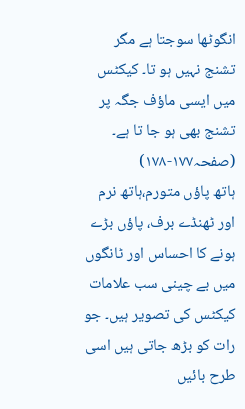انگوٹھا سوجتا ہے مگر تشنج نہیں ہو تا۔ کیکٹس میں ایسی ماؤف جگہ پر تشنج بھی ہو جا تا ہے۔ (صفحہ۱۷۷-۱۷۸)
ہاتھ پاؤں متورم،ہاتھ نرم اور ٹھنڈے برف، پاؤں بڑے ہونے کا احساس اور ٹانگوں میں بے چینی سب علامات کیکٹس کی تصویر ہیں۔ جو رات کو بڑھ جاتی ہیں اسی طرح بائیں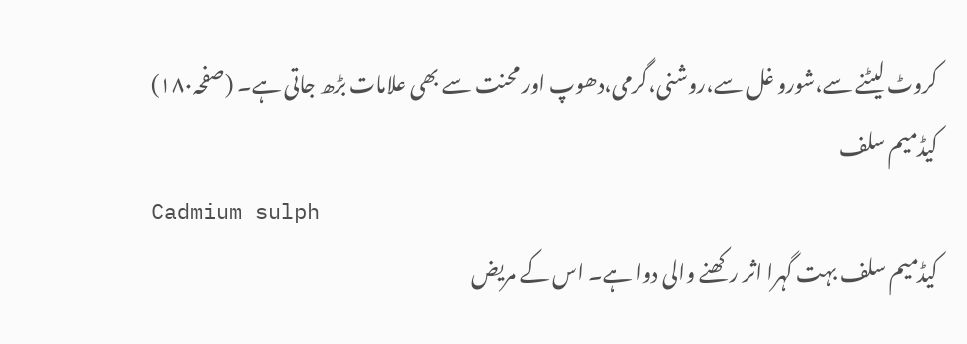کروٹ لیٹنے سے،شورو غل سے،روشنی،گرمی،دھوپ اور محنت سے بھی علامات بڑھ جاتی ہے۔ (صفحہ۱۸۰)
کیڈمیم سلف
Cadmium sulph
کیڈمیم سلف بہت گہرا اثر رکھنے والی دوا ہے۔ اس کے مریض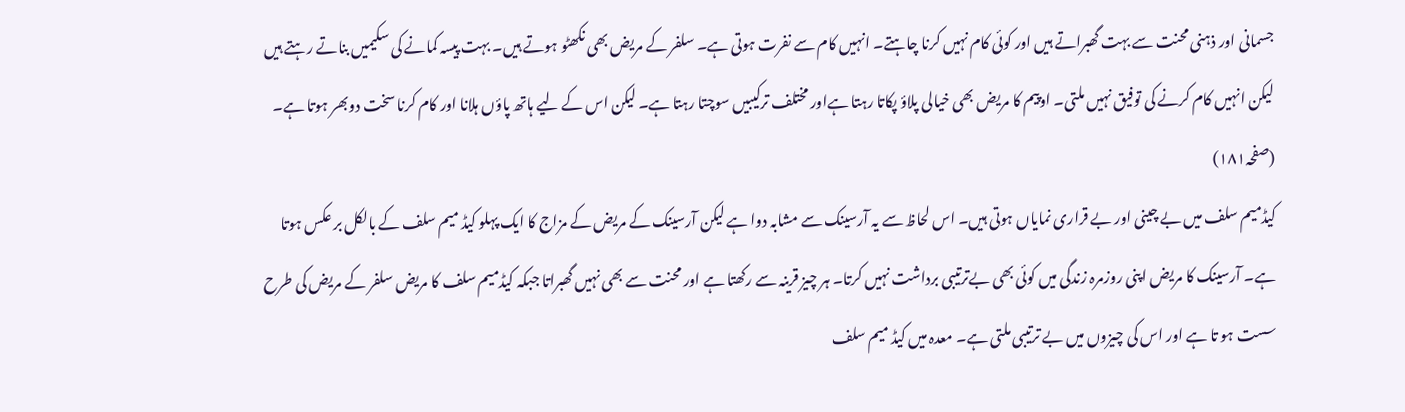جسمانی اور ذہنی محنت سے بہت گھبراتے ہیں اور کوئی کام نہیں کرنا چاہتے۔ انہیں کام سے نفرت ہوتی ہے۔ سلفر کے مریض بھی نکھٹو ہوتے ہیں۔ بہت پیسہ کمانے کی سکیمیں بناتے رہتے ہیں لیکن انہیں کام کرنے کی توفیق نہیں ملتی۔ اوپیم کا مریض بھی خیالی پلاؤ پکاتا رہتا ہےاور مختلف ترکیبیں سوچتا رہتا ہے۔ لیکن اس کے لیے ہاتھ پاؤں ہلانا اور کام کرنا سخت دوبھر ہوتا ہے۔ (صفحہ۱۸۱)
کیڈمیم سلف میں بے چینی اور بے قراری نمایاں ہوتی ہیں۔ اس لحاظ سے یہ آرسینک سے مشابہ دوا ہے لیکن آرسینک کے مریض کے مزاج کا ایک پہلو کیڈ میم سلف کے بالکل بر عکس ہوتا ہے۔ آرسینک کا مریض اپنی روزمرہ زندگی میں کوئی بھی بےترتیبی برداشت نہیں کرتا۔ ہر چیز قرینہ سے رکھتا ہے اور محنت سے بھی نہیں گھبراتا جبکہ کیڈمیم سلف کا مریض سلفر کے مریض کی طرح سست ہو تا ہے اور اس کی چیزوں میں بے ترتیبی ملتی ہے۔ معدہ میں کیڈ میم سلف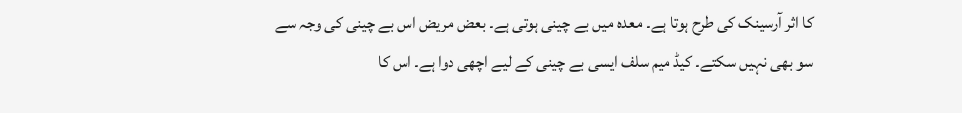کا اثر آرسینک کی طرح ہوتا ہے۔ معدہ میں بے چینی ہوتی ہے۔ بعض مریض اس بے چینی کی وجہ سے سو بھی نہیں سکتے۔ کیڈ میم سلف ایسی بے چینی کے لیے اچھی دوا ہے۔ اس کا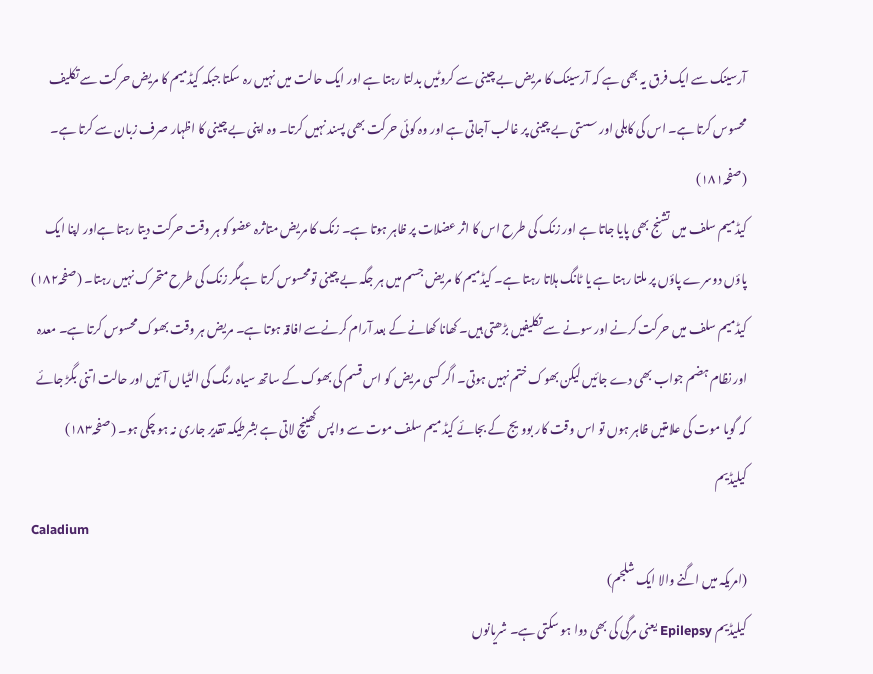آرسینک سے ایک فرق یہ بھی ہے کہ آرسینک کا مریض بے چینی سے کروٹیں بدلتا رہتا ہے اور ایک حالت میں نہیں رہ سکتا جبکہ کیڈمیم کا مریض حرکت سے تکلیف محسوس کرتا ہے۔ اس کی کاہلی اور سستی بے چینی پر غالب آجاتی ہے اور وہ کوئی حرکت بھی پسند نہیں کرتا۔ وہ اپنی بے چینی کا اظہار صرف زبان سے کرتا ہے۔ (صفحہ۱۸۱)
کیڈمیم سلف میں تشنج بھی پایا جاتا ہے اور زنک کی طرح اس کا اثر عضلات پر ظاہر ہوتا ہے۔ زنک کا مریض متاثرہ عضو کو ہر وقت حرکت دیتا رہتا ہےاور اپنا ایک پاؤں دوسرے پاؤں پر ملتا رہتا ہے یا ٹانگ ہلاتا رہتا ہے۔ کیڈمیم کا مریض جسم میں ہر جگہ بے چینی تومحسوس کرتا ہےمگر زنک کی طرح متحرک نہیں رہتا۔ (صفحہ۱۸۲)
کیڈمیم سلف میں حرکت کرنے اور سونے سے تکلیفیں بڑھتی ہیں۔ کھانا کھانے کے بعد آرام کرنےسے افاقہ ہوتا ہے۔ مریض ہر وقت بھوک محسوس کرتا ہے۔ معدہ اور نظام ہضم جواب بھی دے جائیں لیکن بھوک ختم نہیں ہوتی۔ اگر کسی مریض کو اس قسم کی بھوک کے ساتھ سیاہ رنگ کی الٹیاں آئیں اور حالت اتنی بگڑ جائے کہ گویا موت کی علامتیں ظاہر ہوں تو اس وقت کار بوویج کے بجائے کیڈ میم سلف موت سے واپس کھینچ لاتی ہے بشرطیکہ تقدیر جاری نہ ہو چکی ہو۔ (صفحہ۱۸۳)
کیلیڈیم
Caladium
(امریکہ میں اگنے والا ایک شلجم)
کیلیڈیم Epilepsy یعنی مرگی کی بھی دوا ہو سکتی ہے۔ شریانوں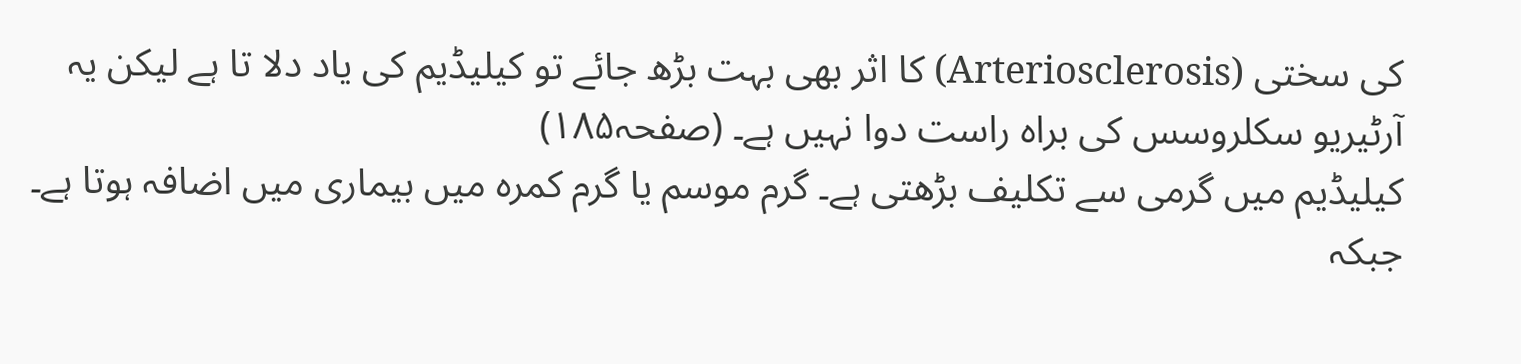کی سختی (Arteriosclerosis) کا اثر بھی بہت بڑھ جائے تو کیلیڈیم کی یاد دلا تا ہے لیکن یہ آرٹیریو سکلروسس کی براہ راست دوا نہیں ہے۔ (صفحہ۱۸۵)
کیلیڈیم میں گرمی سے تکلیف بڑھتی ہے۔ گرم موسم یا گرم کمرہ میں بیماری میں اضافہ ہوتا ہے۔ جبکہ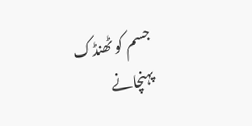جسم کو ٹھنڈک پہنچانے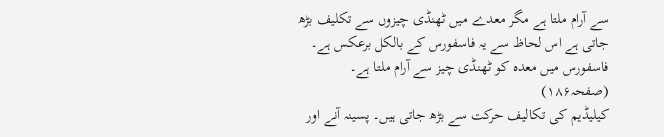سے آرام ملتا ہے مگر معدے میں ٹھنڈی چیزوں سے تکلیف بڑھ جاتی ہے اس لحاظ سے یہ فاسفورس کے بالکل برعکس ہے۔ فاسفورس میں معدہ کو ٹھنڈی چیز سے آرام ملتا ہے۔ (صفحہ۱۸۶)
کیلیڈیم کی تکالیف حرکت سے بڑھ جاتی ہیں۔ پسینہ آنے اور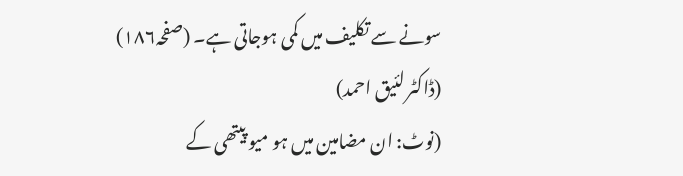سونے سے تکلیف میں کمی ہوجاتی ہے۔ (صفحہ۱۸۶)
(ڈاکٹر لئیق احمد)
(نوٹ: ان مضامین میں ہو میو پیتھی کے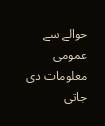حوالے سے عمومی معلومات دی جاتی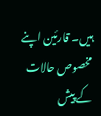ہیں۔ قارئین اپنے مخصوص حالات کے پیش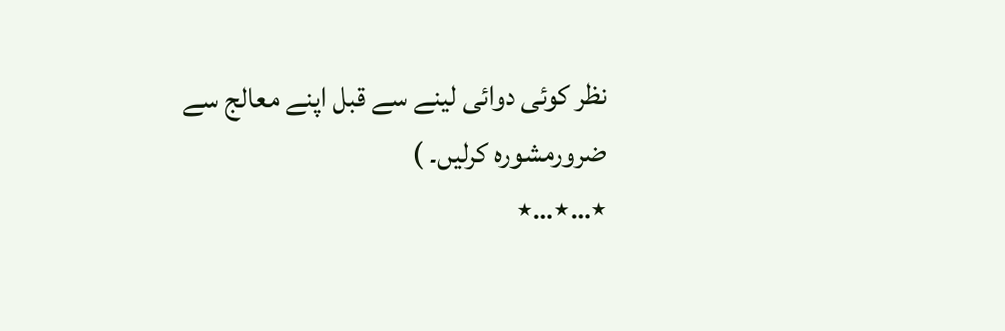نظر کوئی دوائی لینے سے قبل اپنے معالج سے ضرورمشورہ کرلیں۔ )
٭…٭…٭